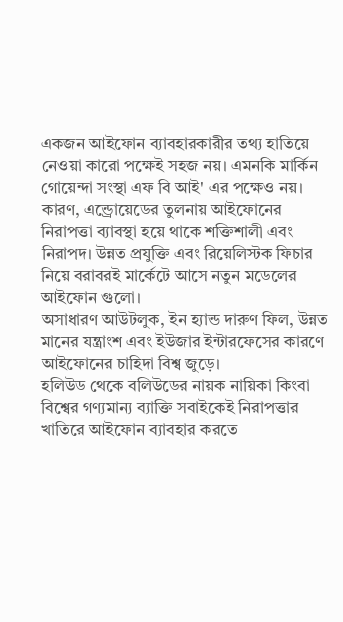একজন আইফোন ব্যাবহারকারীর তথ্য হাতিয়ে নেওয়া কারো পক্ষেই সহজ নয়। এমনকি মার্কিন গোয়েন্দা সংস্থা এফ বি আই' এর পক্ষেও নয়।
কারণ, এন্ড্রোয়েডের তুলনায় আইফোনের নিরাপত্তা ব্যাবস্থা হয়ে থাকে শক্তিশালী এবং নিরাপদ। উন্নত প্রযুক্তি এবং রিয়েলিস্টক ফিচার নিয়ে বরাবরই মার্কেটে আসে নতুন মডেলের আইফোন গুলো।
অসাধারণ আউটলুক, ইন হ্যান্ড দারুণ ফিল, উন্নত মানের যন্ত্রাংশ এবং ইউজার ইন্টারফেসের কারণে আইফোনের চাহিদা বিশ্ব জুড়ে।
হলিউড থেকে বলিউডের নায়ক নায়িকা কিংবা বিশ্বের গণ্যমান্য ব্যাক্তি সবাইকেই নিরাপত্তার খাতিরে আইফোন ব্যাবহার করতে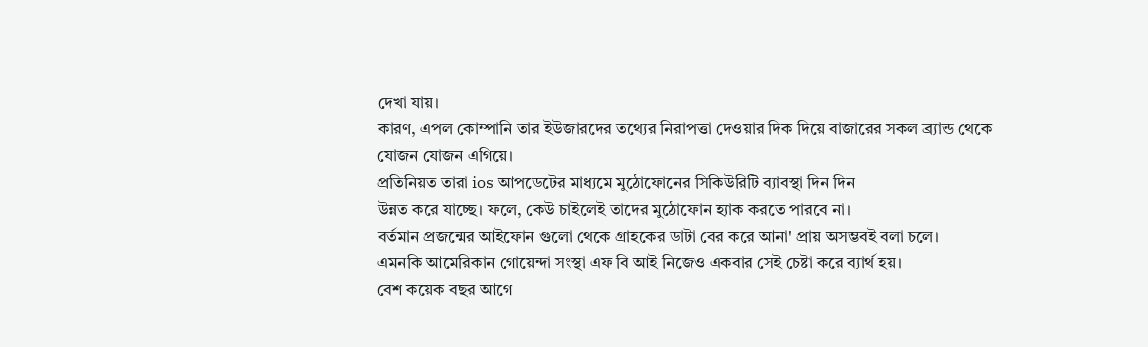দেখা যায়।
কারণ, এপল কোম্পানি তার ইউজারদের তথ্যের নিরাপত্তা দেওয়ার দিক দিয়ে বাজারের সকল ব্র্যান্ড থেকে যোজন যোজন এগিয়ে।
প্রতিনিয়ত তারা ios আপডেটের মাধ্যমে মুঠোফোনের সিকিউরিটি ব্যাবস্থা দিন দিন
উন্নত করে যাচ্ছে। ফলে, কেউ চাইলেই তাদের মুঠোফোন হ্যাক করতে পারবে না।
বর্তমান প্রজন্মের আইফোন গুলো থেকে গ্রাহকের ডাটা বের করে আনা' প্রায় অসম্ভবই বলা চলে।
এমনকি আমেরিকান গোয়েন্দা সংস্থা এফ বি আই নিজেও একবার সেই চেষ্টা করে ব্যার্থ হয়।
বেশ কয়েক বছর আগে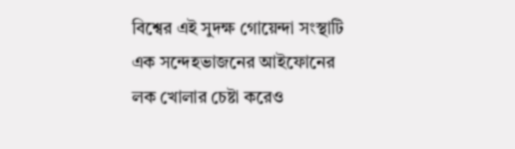বিশ্বের এই সুদক্ষ গোয়েন্দা সংস্থাটি এক সন্দেহভাজনের আইফোনের লক খোলার চেষ্টা করেও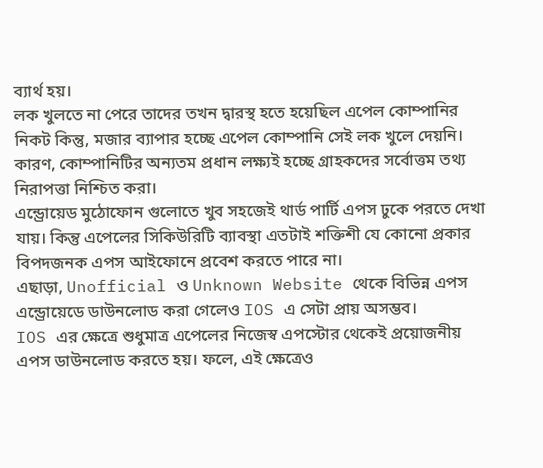ব্যার্থ হয়।
লক খুলতে না পেরে তাদের তখন দ্বারস্থ হতে হয়েছিল এপেল কোম্পানির নিকট কিন্তু, মজার ব্যাপার হচ্ছে এপেল কোম্পানি সেই লক খুলে দেয়নি।
কারণ, কোম্পানিটির অন্যতম প্রধান লক্ষ্যই হচ্ছে গ্রাহকদের সর্বোত্তম তথ্য নিরাপত্তা নিশ্চিত করা।
এন্ড্রোয়েড মুঠোফোন গুলোতে খুব সহজেই থার্ড পার্টি এপস ঢুকে পরতে দেখা যায়। কিন্তু এপেলের সিকিউরিটি ব্যাবস্থা এতটাই শক্তিশী যে কোনো প্রকার বিপদজনক এপস আইফোনে প্রবেশ করতে পারে না।
এছাড়া, Unofficial ও Unknown Website থেকে বিভিন্ন এপস এন্ড্রোয়েডে ডাউনলোড করা গেলেও IOS এ সেটা প্রায় অসম্ভব।
IOS এর ক্ষেত্রে শুধুমাত্র এপেলের নিজেস্ব এপস্টোর থেকেই প্রয়োজনীয় এপস ডাউনলোড করতে হয়। ফলে, এই ক্ষেত্রেও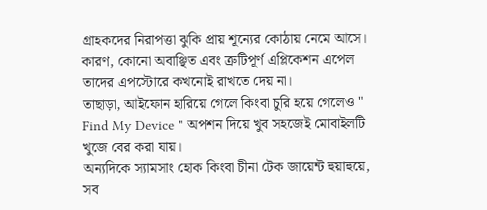গ্রাহকদের নিরাপত্তা ঝুকি প্রায় শূন্যের কোঠায় নেমে আসে।
কারণ, কোনো অবাঞ্ছিত এবং ত্রুটিপূর্ণ এপ্লিকেশন এপেল তাদের এপস্টোরে কখনোই রাখতে দেয় না।
তাছাড়া, আইফোন হারিয়ে গেলে কিংবা চুরি হয়ে গেলেও " Find My Device " অপশন দিয়ে খুব সহজেই মোবাইলটি খুজে বের করা যায়।
অন্যদিকে স্যামসাং হোক কিংবা চীনা টেক জায়েন্ট হুয়াহুয়ে, সব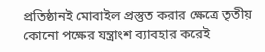প্রতিষ্ঠানই মোবাইল প্রস্তুত করার ক্ষেত্রে তৃতীয় কোনো পক্ষের যন্ত্রাংশ ব্যাবহার করেই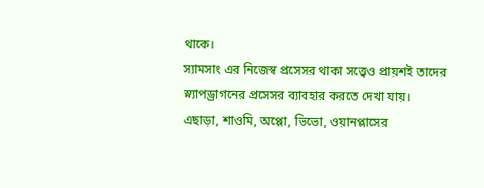থাকে।
স্যামসাং এর নিজেস্ব প্রসেসর থাকা সত্ত্বেও প্রায়শই তাদের স্ন্যাপড্রাগনের প্রসেসর ব্যাবহার করতে দেখা যায়।
এছাড়া, শাওমি, অপ্পো, ভিভো, ওয়ানপ্লাসের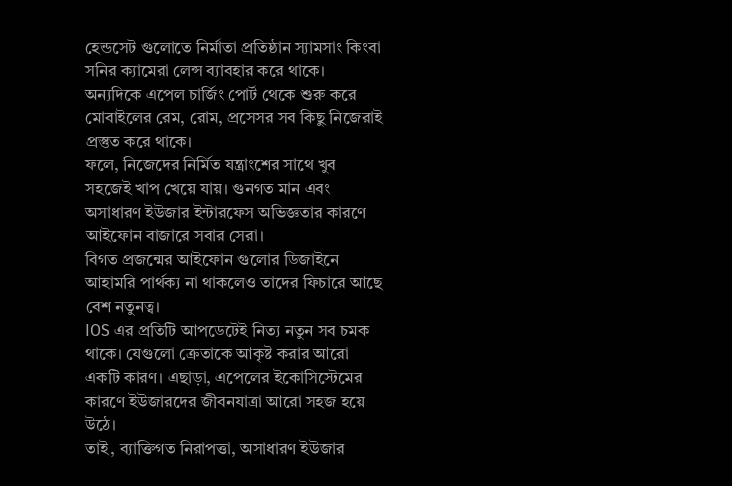হেন্ডসেট গুলোতে নির্মাতা প্রতিষ্ঠান স্যামসাং কিংবা সনির ক্যামেরা লেন্স ব্যাবহার করে থাকে।
অন্যদিকে এপেল চার্জিং পোর্ট থেকে শুরু করে মোবাইলের রেম, রোম, প্রসেসর সব কিছু নিজেরাই প্রস্তুত করে থাকে।
ফলে, নিজেদের নির্মিত যন্ত্রাংশের সাথে খুব সহজেই খাপ খেয়ে যায়। গুনগত মান এবং অসাধারণ ইউজার ইন্টারফেস অভিজ্ঞতার কারণে আইফোন বাজারে সবার সেরা।
বিগত প্রজন্মের আইফোন গুলোর ডিজাইনে আহামরি পার্থক্য না থাকলেও তাদের ফিচারে আছে বেশ নতুনত্ব।
IOS এর প্রতিটি আপডেটেই নিত্য নতুন সব চমক থাকে। যেগুলো ক্রেতাকে আকৃষ্ট করার আরো একটি কারণ। এছাড়া, এপেলের ইকোসিস্টেমের কারণে ইউজারদের জীবনযাত্রা আরো সহজ হয়ে উঠে।
তাই, ব্যাক্তিগত নিরাপত্তা, অসাধারণ ইউজার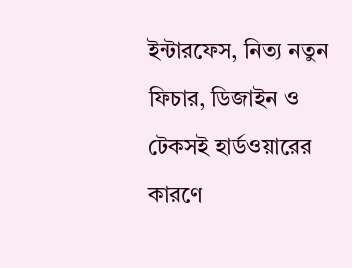ইন্টারফেস, নিত্য নতুন ফিচার, ডিজাইন ও টেকসই হার্ডওয়ারের কারণে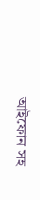আইফোন সহ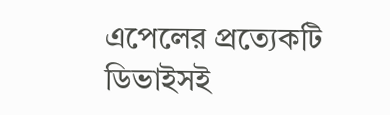এপেলের প্রত্যেকটি ডিভাইসই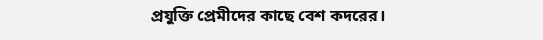প্রযুক্তি প্রেমীদের কাছে বেশ কদরের।